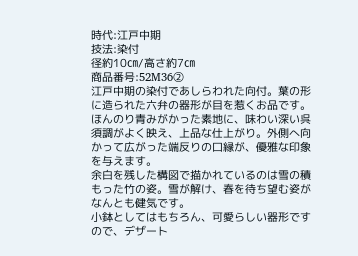時代:江戸中期
技法:染付
径約10㎝/高さ約7㎝
商品番号:52M36②
江戸中期の染付であしらわれた向付。葉の形に造られた六弁の器形が目を惹くお品です。
ほんのり青みがかった素地に、味わい深い呉須調がよく映え、上品な仕上がり。外側へ向かって広がった端反りの口縁が、優雅な印象を与えます。
余白を残した構図で描かれているのは雪の積もった竹の姿。雪が解け、春を待ち望む姿がなんとも健気です。
小鉢としてはもちろん、可愛らしい器形ですので、デザート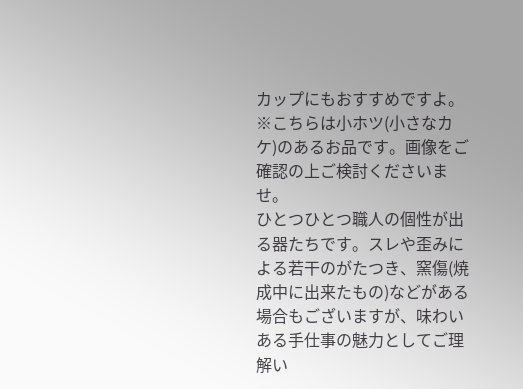カップにもおすすめですよ。
※こちらは小ホツ(小さなカケ)のあるお品です。画像をご確認の上ご検討くださいませ。
ひとつひとつ職人の個性が出る器たちです。スレや歪みによる若干のがたつき、窯傷(焼成中に出来たもの)などがある場合もございますが、味わいある手仕事の魅力としてご理解い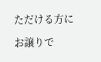ただける方にお譲りで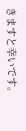きますと幸いです。